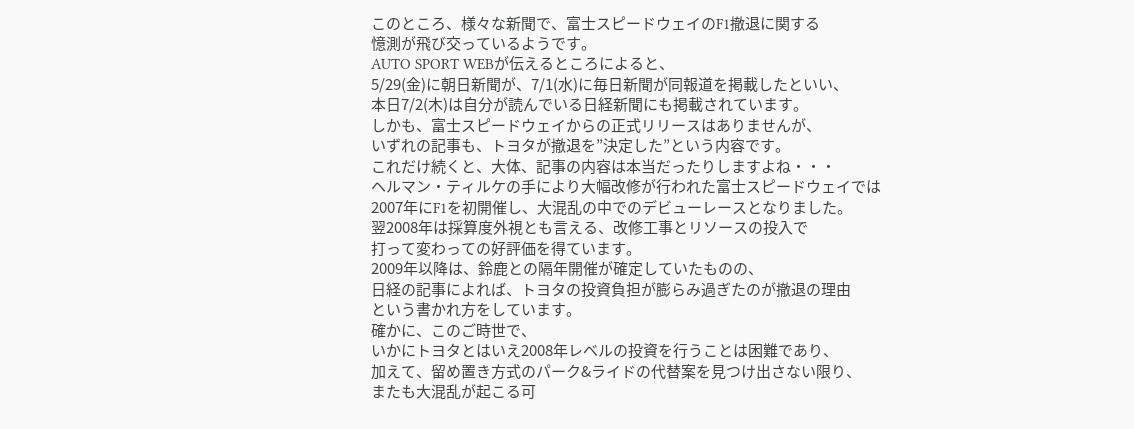このところ、様々な新聞で、富士スピードウェイのF1撤退に関する
憶測が飛び交っているようです。
AUTO SPORT WEBが伝えるところによると、
5/29(金)に朝日新聞が、7/1(水)に毎日新聞が同報道を掲載したといい、
本日7/2(木)は自分が読んでいる日経新聞にも掲載されています。
しかも、富士スピードウェイからの正式リリースはありませんが、
いずれの記事も、トヨタが撤退を”決定した”という内容です。
これだけ続くと、大体、記事の内容は本当だったりしますよね・・・
ヘルマン・ティルケの手により大幅改修が行われた富士スピードウェイでは
2007年にF1を初開催し、大混乱の中でのデビューレースとなりました。
翌2008年は採算度外視とも言える、改修工事とリソースの投入で
打って変わっての好評価を得ています。
2009年以降は、鈴鹿との隔年開催が確定していたものの、
日経の記事によれば、トヨタの投資負担が膨らみ過ぎたのが撤退の理由
という書かれ方をしています。
確かに、このご時世で、
いかにトヨタとはいえ2008年レベルの投資を行うことは困難であり、
加えて、留め置き方式のパーク&ライドの代替案を見つけ出さない限り、
またも大混乱が起こる可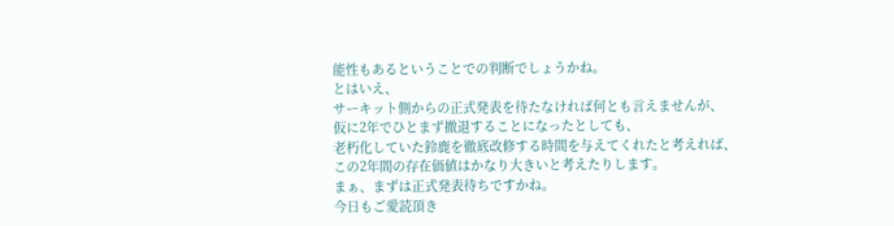能性もあるということでの判断でしょうかね。
とはいえ、
サーキット側からの正式発表を待たなければ何とも言えませんが、
仮に2年でひとまず撤退することになったとしても、
老朽化していた鈴鹿を徹底改修する時間を与えてくれたと考えれば、
この2年間の存在価値はかなり大きいと考えたりします。
まぁ、まずは正式発表待ちですかね。
今日もご愛読頂き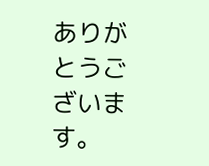ありがとうございます。